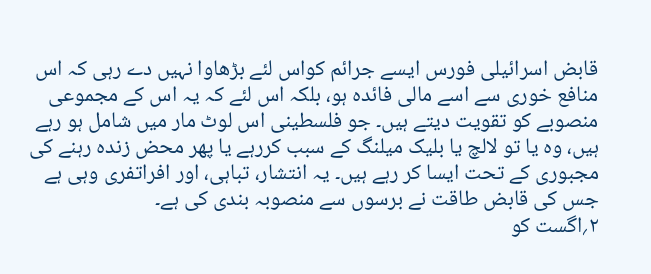قابض اسرائیلی فورس ایسے جرائم کواس لئے بڑھاوا نہیں دے رہی کہ اس منافع خوری سے اسے مالی فائدہ ہو، بلکہ اس لئے کہ یہ اس کے مجموعی منصوبے کو تقویت دیتے ہیں۔ جو فلسطینی اس لوٹ مار میں شامل ہو رہے ہیں، وہ یا تو لالچ یا بلیک میلنگ کے سبب کررہے یا پھر محض زندہ رہنے کی مجبوری کے تحت ایسا کر رہے ہیں۔ یہ انتشار، تباہی، اور افراتفری وہی ہے جس کی قابض طاقت نے برسوں سے منصوبہ بندی کی ہے۔
۲؍اگست کو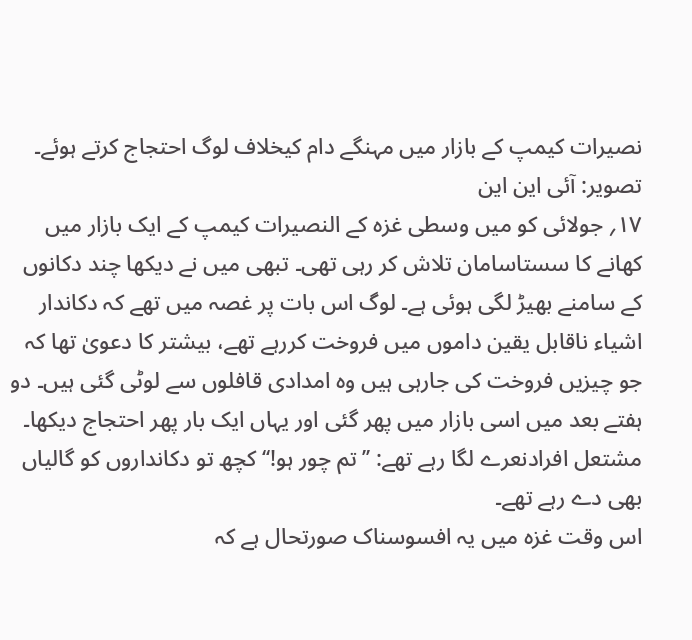نصیرات کیمپ کے بازار میں مہنگے دام کیخلاف لوگ احتجاج کرتے ہوئے۔ تصویر: آئی این این
۱۷؍ جولائی کو میں وسطی غزہ کے النصیرات کیمپ کے ایک بازار میں کھانے کا سستاسامان تلاش کر رہی تھی۔ تبھی میں نے دیکھا چند دکانوں کے سامنے بھیڑ لگی ہوئی ہے۔ لوگ اس بات پر غصہ میں تھے کہ دکاندار اشیاء ناقابل یقین داموں میں فروخت کررہے تھے، بیشتر کا دعویٰ تھا کہ جو چیزیں فروخت کی جارہی ہیں وہ امدادی قافلوں سے لوٹی گئی ہیں۔ دو ہفتے بعد میں اسی بازار میں پھر گئی اور یہاں ایک بار پھر احتجاج دیکھا۔ مشتعل افرادنعرے لگا رہے تھے: ’’تم چور ہو!‘‘ کچھ تو دکانداروں کو گالیاں بھی دے رہے تھے۔
اس وقت غزہ میں یہ افسوسناک صورتحال ہے کہ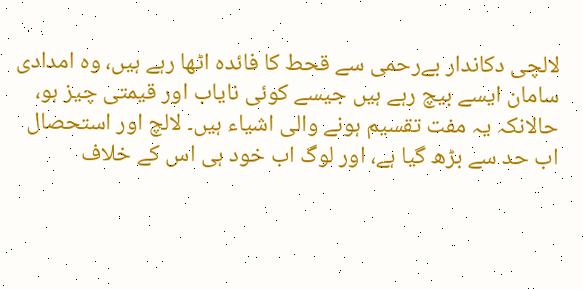لالچی دکاندار بےرحمی سے قحط کا فائدہ اٹھا رہے ہیں، وہ امدادی سامان ایسے بیچ رہے ہیں جیسے کوئی نایاب اور قیمتی چیز ہو، حالانکہ یہ مفت تقسیم ہونے والی اشیاء ہیں۔ لالچ اور استحصال اب حد سے بڑھ گیا ہے، اور لوگ اب خود ہی اس کے خلاف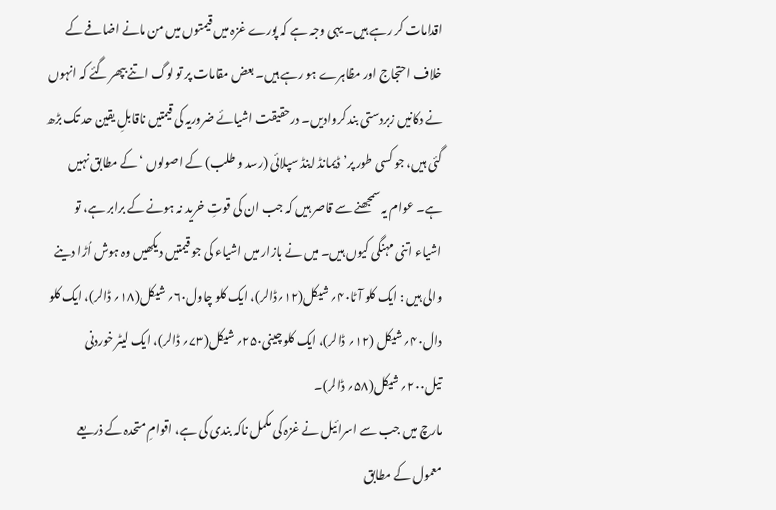اقدامات کر رہے ہیں۔ یہی وجہ ہے کہ پورے غزہ میں قیمتوں میں من مانے اضافے کے خلاف احتجاج اور مظاہرے ہو رہے ہیں۔ بعض مقامات پر تو لوگ اتنے بپھر گئے کہ انہوں نے دکانیں زبردستی بند کروادیں۔ درحقیقت اشیائے ضروریہ کی قیمتیں ناقابلِ یقین حد تک بڑھ گئی ہیں، جو کسی طور پر’ڈیمانڈ اینڈ سپلائی (رسد و طلب) کے اصولوں ‘ کے مطابق نہیں ہے۔ عوام یہ سمجھنے سے قاصر ہیں کہ جب ان کی قوتِ خرید نہ ہونے کے برابر ہے، تو اشیاء اتنی مہنگی کیوں ہیں۔ میں نے بازار میں اشیاء کی جو قیمتیں دیکھیں وہ ہوش اُڑا دینے والی ہیں : ایک کلو آٹا۴۰؍ شیکل(۱۲؍ڈالر)، ایک کلو چاول۶۰؍ شیکل(۱۸؍ ڈالر)، ایک کلو دال۴۰؍ شیکل (۱۲؍ ڈالر)، ایک کلو چینی۲۵۰؍ شیکل(۷۳؍ ڈالر)، ایک لیٹر خوردنی تیل۲۰۰؍ شیکل(۵۸؍ ڈالر)۔
مارچ میں جب سے اسرائیل نے غزہ کی مکمل ناکہ بندی کی ہے، اقوامِ متحدہ کے ذریعے معمول کے مطابق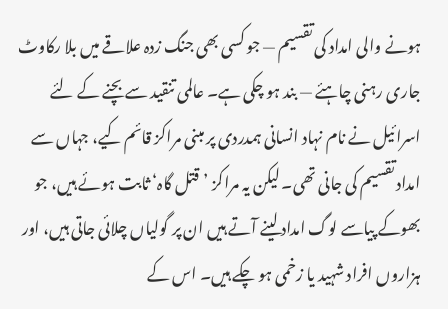ہونے والی امداد کی تقسیم — جو کسی بھی جنگ زدہ علاقے میں بلا رکاوٹ جاری رہنی چاہئے — بند ہو چکی ہے۔ عالمی تنقید سے بچنے کے لئے اسرائیل نے نام نہاد انسانی ہمدردی پر مبنی مراکز قائم کیے، جہاں سے امداد تقسیم کی جانی تھی۔ لیکن یہ مراکز ’قتل گاہ‘ ثابت ہوئے ہیں، جو بھوکے پیاسے لوگ امداد لینے آتے ہیں ان پر گولیاں چلائی جاتی ہیں، اور ہزاروں افراد شہید یا زخمی ہو چکے ہیں۔ اس کے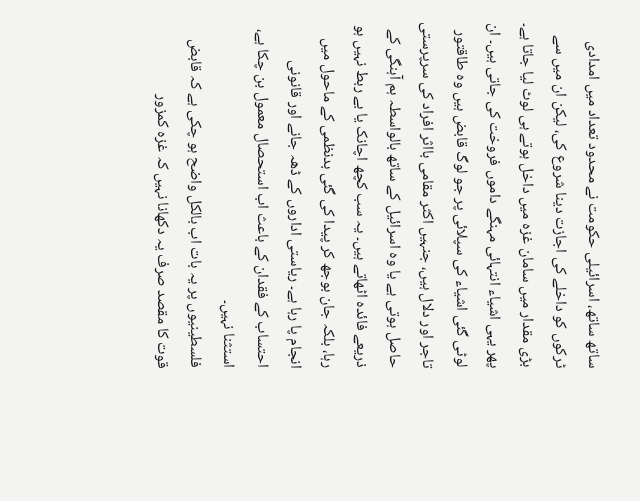ساتھ ساتھ، اسرائیلی حکومت نے محدود تعداد میں امدادی ٹرکوں کو داخلے کی اجازت دینا شروع کی، لیکن ان میں سے بڑی مقدار میں سامان غزہ میں داخل ہوتے ہی لوٹ لیا جاتا ہے۔ پھر یہی اشیاء انتہائی مہنگے داموں فروخت کی جاتی ہیں۔ ان لوٹی گئی اشیاء کی سپلائی پر جو لوگ قابض ہیں وہ طاقتور تاجر اور دلال ہیں، جنہیں اکثر مقامی بااثر افراد کی سرپرستی حاصل ہوتی ہے یا وہ اسرائیل کے ساتھ بالواسطہ ہم آہنگی کے ذریعے فائدہ اٹھاتے ہیں۔ یہ سب کچھ اچانک یا بے ربط نہیں ہو رہا، بلکہ جان بوجھ کر پیدا کی گئی بدنظمی کے ماحول میں انجام پا رہا ہے۔ ریاستی اداروں کے ڈھہ جانے اور قانونی احتساب کے فقدان کے باعث اب استحصال معمول بن چکا ہے، استثنا نہیں۔
فلسطینیوں پر یہ بات اب بالکل واضح ہو چکی ہے کہ قابض قوت کا مقصد صرف یہ دکھانا نہیں کہ غزہ کمزور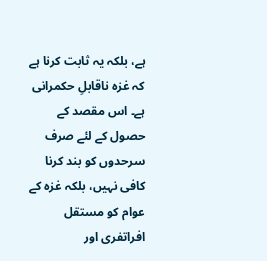ہے، بلکہ یہ ثابت کرنا ہے کہ غزہ ناقابلِ حکمرانی ہے۔ اس مقصد کے حصول کے لئے صرف سرحدوں کو بند کرنا کافی نہیں، بلکہ غزہ کے عوام کو مستقل افراتفری اور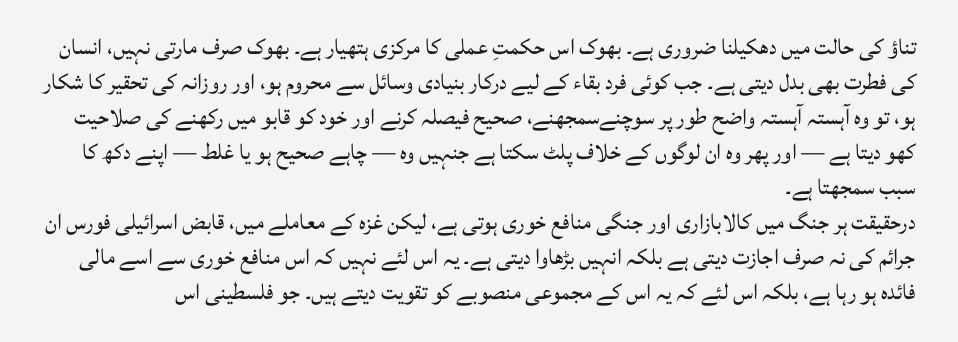تناؤ کی حالت میں دھکیلنا ضروری ہے۔ بھوک اس حکمتِ عملی کا مرکزی ہتھیار ہے۔ بھوک صرف مارتی نہیں، انسان کی فطرت بھی بدل دیتی ہے۔ جب کوئی فرد بقاء کے لیے درکار بنیادی وسائل سے محروم ہو، اور روزانہ کی تحقیر کا شکار ہو، تو وہ آہستہ آہستہ واضح طور پر سوچنےسمجھنے، صحیح فیصلہ کرنے اور خود کو قابو میں رکھنے کی صلاحیت کھو دیتا ہے — اور پھر وہ ان لوگوں کے خلاف پلٹ سکتا ہے جنہیں وہ — چاہے صحیح ہو یا غلط — اپنے دکھ کا سبب سمجھتا ہے۔
درحقیقت ہر جنگ میں کالابازاری اور جنگی منافع خوری ہوتی ہے، لیکن غزہ کے معاملے میں، قابض اسرائیلی فورس ان جرائم کی نہ صرف اجازت دیتی ہے بلکہ انہیں بڑھاوا دیتی ہے۔ یہ اس لئے نہیں کہ اس منافع خوری سے اسے مالی فائدہ ہو رہا ہے، بلکہ اس لئے کہ یہ اس کے مجموعی منصوبے کو تقویت دیتے ہیں۔ جو فلسطینی اس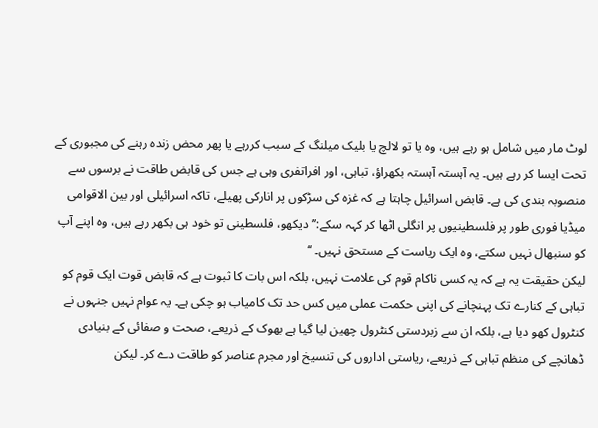لوٹ مار میں شامل ہو رہے ہیں، وہ یا تو لالچ یا بلیک میلنگ کے سبب کررہے یا پھر محض زندہ رہنے کی مجبوری کے تحت ایسا کر رہے ہیں۔ یہ آہستہ آہستہ بکھراؤ، تباہی، اور افراتفری وہی ہے جس کی قابض طاقت نے برسوں سے منصوبہ بندی کی ہے۔ قابض اسرائیل چاہتا ہے کہ غزہ کی سڑکوں پر انارکی پھیلے، تاکہ اسرائیلی اور بین الاقوامی میڈیا فوری طور پر فلسطینیوں پر انگلی اٹھا کر کہہ سکے:’’دیکھو، فلسطینی تو خود ہی بکھر رہے ہیں، وہ اپنے آپ کو سنبھال نہیں سکتے، وہ ایک ریاست کے مستحق نہیں۔ ‘‘
لیکن حقیقت یہ ہے کہ یہ کسی ناکام قوم کی علامت نہیں، بلکہ اس بات کا ثبوت ہے کہ قابض قوت ایک قوم کو تباہی کے کنارے تک پہنچانے کی اپنی حکمت عملی میں کس حد تک کامیاب ہو چکی ہے۔ یہ عوام نہیں جنہوں نے کنٹرول کھو دیا ہے، بلکہ ان سے زبردستی کنٹرول چھین لیا گیا ہے بھوک کے ذریعے، صحت و صفائی کے بنیادی ڈھانچے کی منظم تباہی کے ذریعے، ریاستی اداروں کی تنسیخ اور مجرم عناصر کو طاقت دے کر۔ لیکن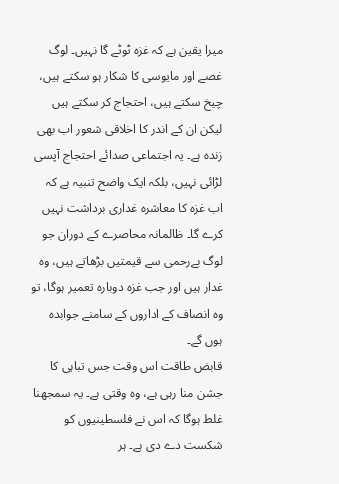میرا یقین ہے کہ غزہ ٹوٹے گا نہیں۔ لوگ غصے اور مایوسی کا شکار ہو سکتے ہیں، چیخ سکتے ہیں، احتجاج کر سکتے ہیں لیکن ان کے اندر کا اخلاقی شعور اب بھی زندہ ہے۔ یہ اجتماعی صدائے احتجاج آپسی لڑائی نہیں، بلکہ ایک واضح تنبیہ ہے کہ اب غزہ کا معاشرہ غداری برداشت نہیں کرے گا۔ ظالمانہ محاصرے کے دوران جو لوگ بےرحمی سے قیمتیں بڑھاتے ہیں، وہ غدار ہیں اور جب غزہ دوبارہ تعمیر ہوگا، تو وہ انصاف کے اداروں کے سامنے جوابدہ ہوں گے۔
قابض طاقت اس وقت جس تباہی کا جشن منا رہی ہے، وہ وقتی ہے۔ یہ سمجھنا غلط ہوگا کہ اس نے فلسطینیوں کو شکست دے دی ہے۔ ہر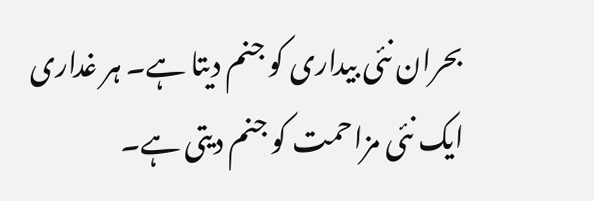بحران نئی بیداری کو جنم دیتا ہے۔ ہر غداری ایک نئی مزاحمت کو جنم دیتی ہے۔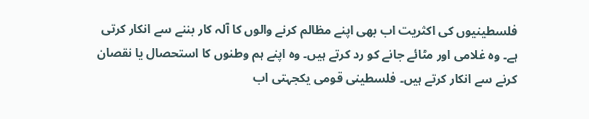فلسطینیوں کی اکثریت اب بھی اپنے مظالم کرنے والوں کا آلہ کار بننے سے انکار کرتی ہے۔ وہ غلامی اور مٹائے جانے کو رد کرتے ہیں۔ وہ اپنے ہم وطنوں کا استحصال یا نقصان کرنے سے انکار کرتے ہیں۔ فلسطینی قومی یکجہتی اب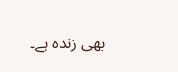بھی زندہ ہے۔